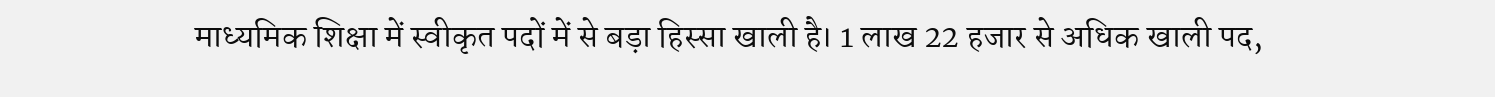माध्यमिक शिक्षा में स्वीकृत पदों में से बड़ा हिस्सा खाली है। 1 लाख 22 हजार से अधिक खाली पद,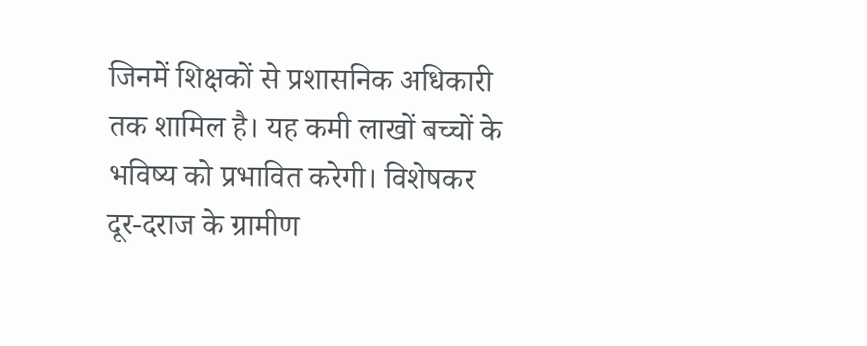जिनमें शिक्षकों से प्रशासनिक अधिकारी तक शामिल है। यह कमी लाखों बच्चों के भविष्य को प्रभावित करेगी। विशेषकर दूर-दराज के ग्रामीण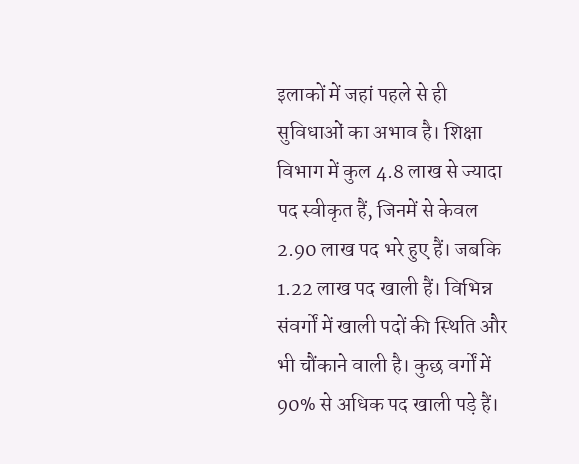इलाकों में जहां पहले से ही सुविधाओं का अभाव है। शिक्षा विभाग में कुल 4.8 लाख से ज्यादा पद स्वीकृत हैं, जिनमें से केवल 2.90 लाख पद भरे हुए हैं। जबकि 1.22 लाख पद खाली हैं। विभिन्न संवर्गों में खाली पदों की स्थिति और भी चौंकाने वाली है। कुछ वर्गों में 90% से अधिक पद खाली पड़े हैं।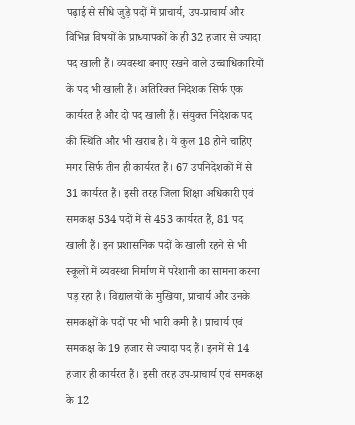पढ़ाई से सीधे जुड़े पदों में प्राचार्य, उप-प्राचार्य और विभिन्न विषयों के प्राध्यापकों के ही 32 हजार से ज्यादा पद खाली हैं। व्यवस्था बनाए रखने वाले उच्चाधिकारियों के पद भी खाली हैं। अतिरिक्त निदेशक सिर्फ एक कार्यरत है और दो पद खाली हैं। संयुक्त निदेशक पद की स्थिति और भी खराब है। ये कुल 18 होने चाहिए मगर सिर्फ तीन ही कार्यरत हैं। 67 उपनिदेशकों में से 31 कार्यरत हैं। इसी तरह जिला शिक्षा अधिकारी एवं समकक्ष 534 पदों में से 453 कार्यरत हैं, 81 पद खाली हैं। इन प्रशासनिक पदों के खाली रहने से भी स्कूलों में व्यवस्था निर्माण में परेशानी का सामना करना पड़ रहा है। विद्यालयों के मुखिया, प्राचार्य और उनके समकक्षों के पदों पर भी भारी कमी है। प्राचार्य एवं समकक्ष के 19 हजार से ज्यादा पद हैं। इनमें से 14 हजार ही कार्यरत हैं। इसी तरह उप-प्राचार्य एवं समकक्ष के 12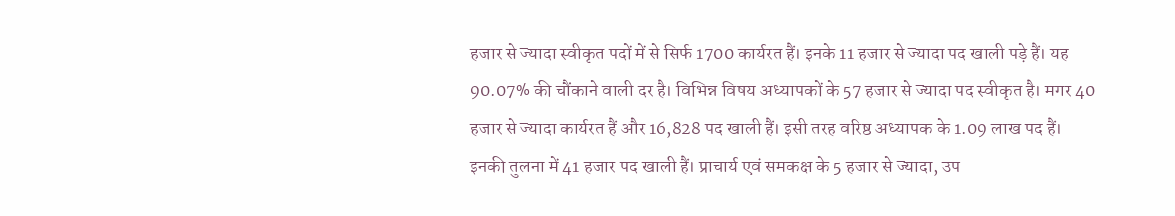हजार से ज्यादा स्वीकृत पदों में से सिर्फ 1700 कार्यरत हैं। इनके 11 हजार से ज्यादा पद खाली पड़े हैं। यह 90.07% की चौंकाने वाली दर है। विभिन्न विषय अध्यापकों के 57 हजार से ज्यादा पद स्वीकृत है। मगर 40 हजार से ज्यादा कार्यरत हैं और 16,828 पद खाली हैं। इसी तरह वरिष्ठ अध्यापक के 1.09 लाख पद हैं। इनकी तुलना में 41 हजार पद खाली हैं। प्राचार्य एवं समकक्ष के 5 हजार से ज्यादा, उप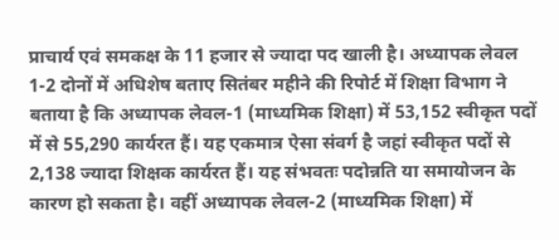प्राचार्य एवं समकक्ष के 11 हजार से ज्यादा पद खाली है। अध्यापक लेवल 1-2 दोनों में अधिशेष बताए सितंबर महीने की रिपोर्ट में शिक्षा विभाग ने बताया है कि अध्यापक लेवल-1 (माध्यमिक शिक्षा) में 53,152 स्वीकृत पदों में से 55,290 कार्यरत हैं। यह एकमात्र ऐसा संवर्ग है जहां स्वीकृत पदों से 2,138 ज्यादा शिक्षक कार्यरत हैं। यह संभवतः पदोन्नति या समायोजन के कारण हो सकता है। वहीं अध्यापक लेवल-2 (माध्यमिक शिक्षा) में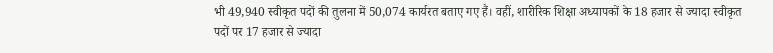भी 49,940 स्वीकृत पदों की तुलना में 50,074 कार्यरत बताए गए हैं। वहीं, शारीरिक शिक्षा अध्यापकों के 18 हजार से ज्यादा स्वीकृत पदों पर 17 हजार से ज्यादा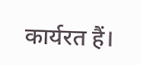कार्यरत हैं।